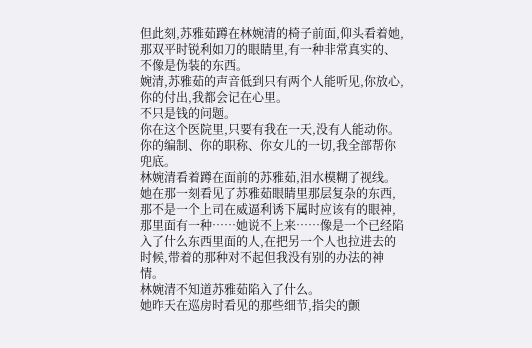但此刻,苏雅茹蹲在林婉清的椅子前面,仰头看着她,那双平时锐利如刀的眼睛里,有一种非常真实的、不像是伪装的东西。
婉清,苏雅茹的声音低到只有两个人能听见,你放心,你的付出,我都会记在心里。
不只是钱的问题。
你在这个医院里,只要有我在一天,没有人能动你。
你的编制、你的职称、你女儿的一切,我全部帮你兜底。
林婉清看着蹲在面前的苏雅茹,泪水模糊了视线。
她在那一刻看见了苏雅茹眼睛里那层复杂的东西,那不是一个上司在威逼利诱下属时应该有的眼神,那里面有一种……她说不上来……像是一个已经陷入了什么东西里面的人,在把另一个人也拉进去的时候,带着的那种对不起但我没有别的办法的神情。
林婉清不知道苏雅茹陷入了什么。
她昨天在巡房时看见的那些细节,指尖的颤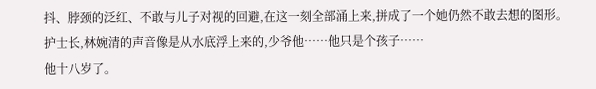抖、脖颈的泛红、不敢与儿子对视的回避,在这一刻全部涌上来,拼成了一个她仍然不敢去想的图形。
护士长,林婉清的声音像是从水底浮上来的,少爷他……他只是个孩子……
他十八岁了。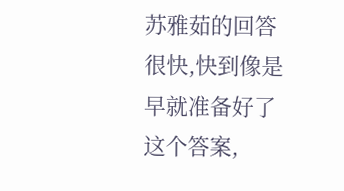苏雅茹的回答很快,快到像是早就准备好了这个答案,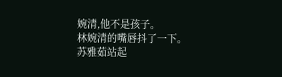婉清,他不是孩子。
林婉清的嘴唇抖了一下。
苏雅茹站起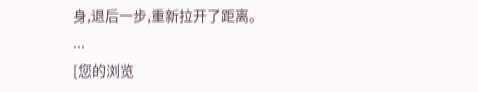身,退后一步,重新拉开了距离。
...
[您的浏览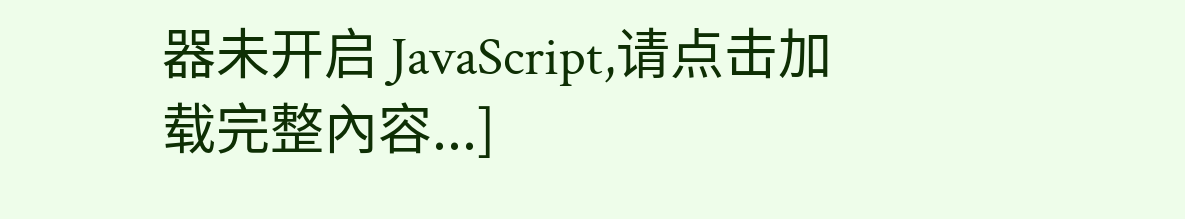器未开启 JavaScript,请点击加载完整內容...]